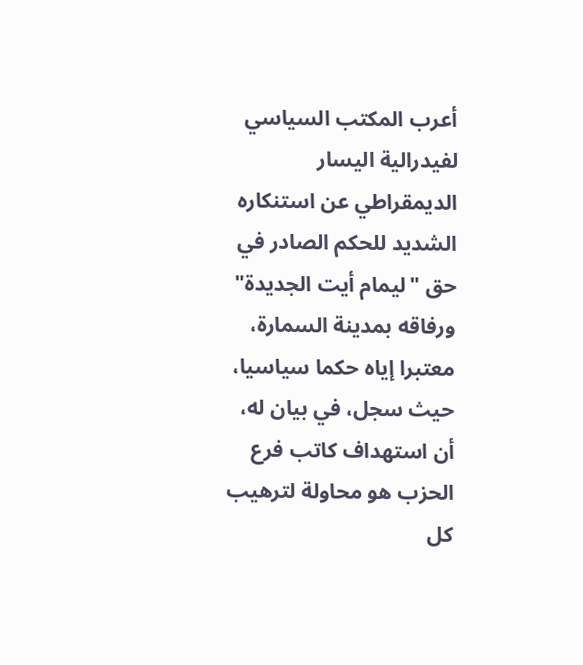أعرب المكتب السياسي لفيدرالية اليسار الديمقراطي عن استنكاره الشديد للحكم الصادر في حق "ليمام أيت الجديدة" ورفاقه بمدينة السمارة، معتبرا إياه حكما سياسيا، حيث سجل، في بيان له، أن استهداف كاتب فرع الحزب هو محاولة لترهيب كل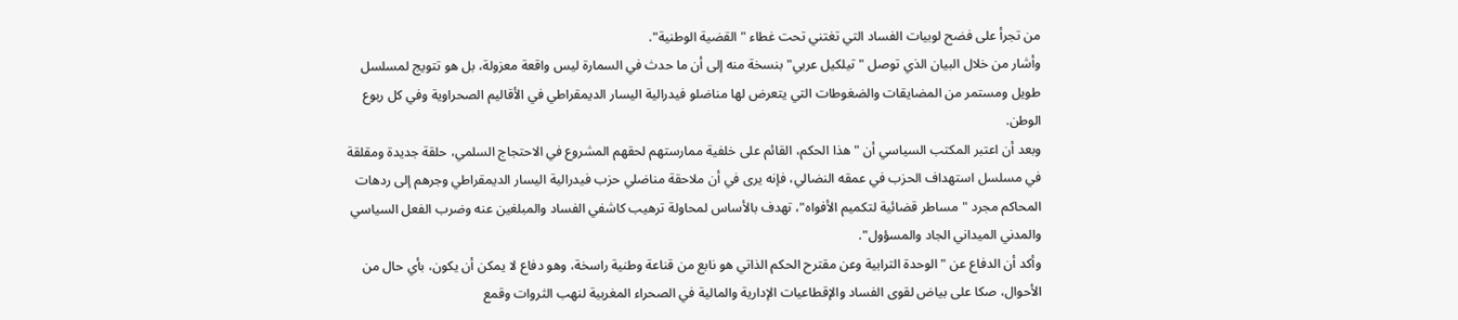من تجرأ على فضح لوبيات الفساد التي تغتني تحت غطاء "القضية الوطنية".
وأشار من خلال البيان الذي توصل "تيلكيل عربي" بنسخة منه إلى أن ما حدث في السمارة ليس واقعة معزولة، بل هو تتويج لمسلسل طويل ومستمر من المضايقات والضغوطات التي يتعرض لها مناضلو فيدرالية اليسار الديمقراطي في الأقاليم الصحراوية وفي كل ربوع الوطن.
وبعد أن اعتبر المكتب السياسي أن "هذا الحكم، القائم على خلفية ممارستهم لحقهم المشروع في الاحتجاج السلمي، حلقة جديدة ومقلقة في مسلسل استهداف الحزب في عمقه النضالي، فإنه يرى في أن ملاحقة مناضلي حزب فيدرالية اليسار الديمقراطي وجرهم إلى ردهات المحاكم مجرد "مساطر قضائية لتكميم الأفواه"، تهدف بالأساس لمحاولة ترهيب كاشفي الفساد والمبلغين عنه وضرب الفعل السياسي والمدني الميداني الجاد والمسؤول".
وأكد أن الدفاع عن "الوحدة الترابية وعن مقترح الحكم الذاتي هو نابع من قناعة وطنية راسخة، وهو دفاع لا يمكن أن يكون، بأي حال من الأحوال، صكا على بياض لقوى الفساد والإقطاعيات الإدارية والمالية في الصحراء المغربية لنهب الثروات وقمع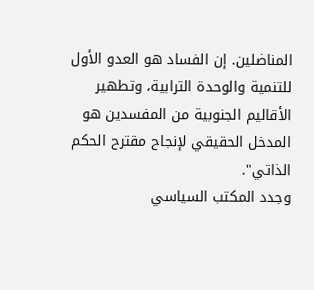المناضلين. إن الفساد هو العدو الأول للتنمية والوحدة الترابية، وتطهير الأقاليم الجنوبية من المفسدين هو المدخل الحقيقي لإنجاح مقترح الحكم الذاتي".
وجدد المكتب السياسي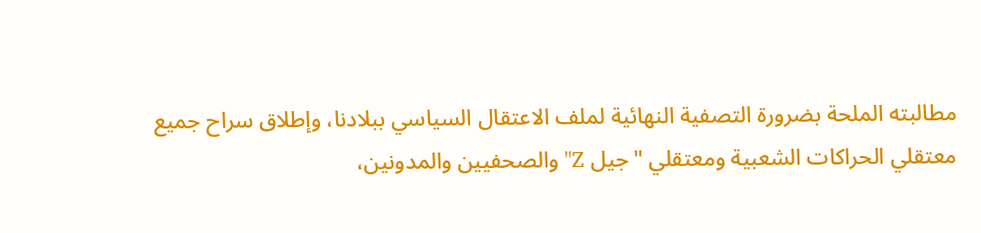مطالبته الملحة بضرورة التصفية النهائية لملف الاعتقال السياسي ببلادنا، وإطلاق سراح جميع معتقلي الحراكات الشعبية ومعتقلي "جيل Z" والصحفيين والمدونين،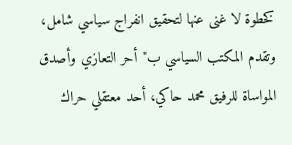كخطوة لا غنى عنها لتحقيق انفراج سياسي شامل، وتقدم المكتب السياسي ب"أحر التعازي وأصدق المواساة للرفيق محمد حاكي، أحد معتقلي حراك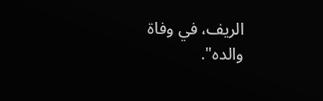الريف، في وفاة والده".